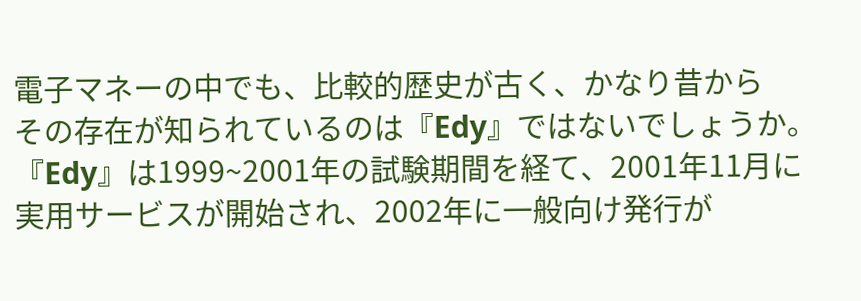電子マネーの中でも、比較的歴史が古く、かなり昔から
その存在が知られているのは『Edy』ではないでしょうか。
『Edy』は1999~2001年の試験期間を経て、2001年11月に
実用サービスが開始され、2002年に一般向け発行が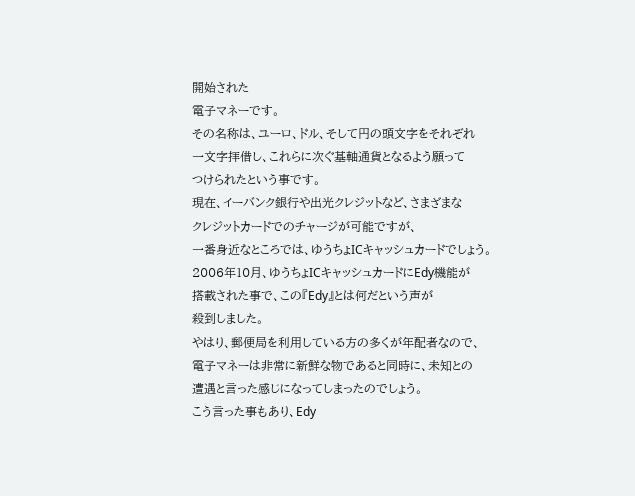開始された
電子マネーです。
その名称は、ユーロ、ドル、そして円の頭文字をそれぞれ
一文字拝借し、これらに次ぐ基軸通貨となるよう願って
つけられたという事です。
現在、イーバンク銀行や出光クレジットなど、さまざまな
クレジットカードでのチャージが可能ですが、
一番身近なところでは、ゆうちょICキャッシュカードでしょう。
2006年10月、ゆうちょICキャッシュカードにEdy機能が
搭載された事で、この『Edy』とは何だという声が
殺到しました。
やはり、郵便局を利用している方の多くが年配者なので、
電子マネーは非常に新鮮な物であると同時に、未知との
遭遇と言った感じになってしまったのでしょう。
こう言った事もあり、Edy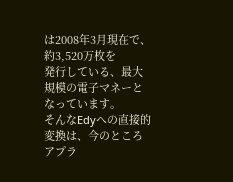は2008年3月現在で、約3,520万枚を
発行している、最大規模の電子マネーとなっています。
そんなEdyへの直接的変換は、今のところアプラ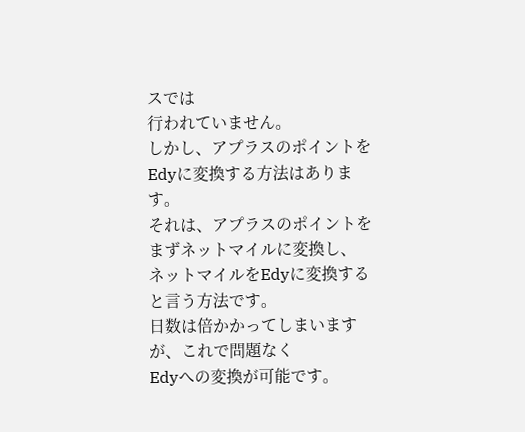スでは
行われていません。
しかし、アプラスのポイントをEdyに変換する方法はあります。
それは、アプラスのポイントをまずネットマイルに変換し、
ネットマイルをEdyに変換すると言う方法です。
日数は倍かかってしまいますが、これで問題なく
Edyへの変換が可能です。